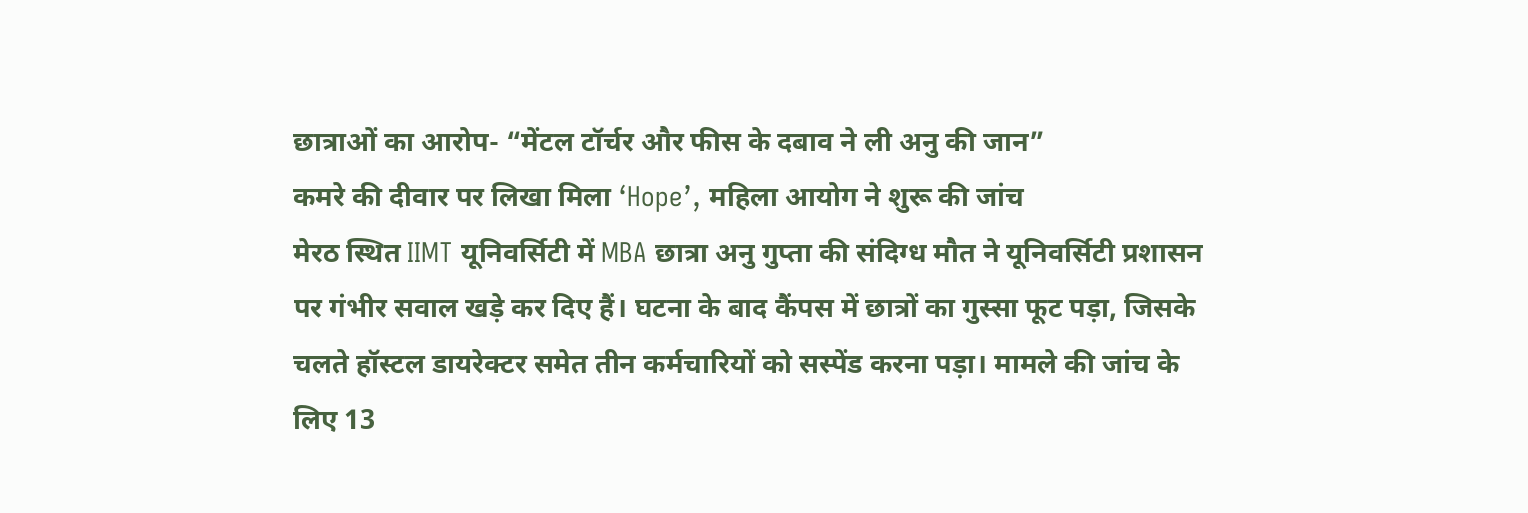छात्राओं का आरोप- “मेंटल टॉर्चर और फीस के दबाव ने ली अनु की जान”
कमरे की दीवार पर लिखा मिला ‘Hope’, महिला आयोग ने शुरू की जांच
मेरठ स्थित IIMT यूनिवर्सिटी में MBA छात्रा अनु गुप्ता की संदिग्ध मौत ने यूनिवर्सिटी प्रशासन पर गंभीर सवाल खड़े कर दिए हैं। घटना के बाद कैंपस में छात्रों का गुस्सा फूट पड़ा, जिसके चलते हॉस्टल डायरेक्टर समेत तीन कर्मचारियों को सस्पेंड करना पड़ा। मामले की जांच के लिए 13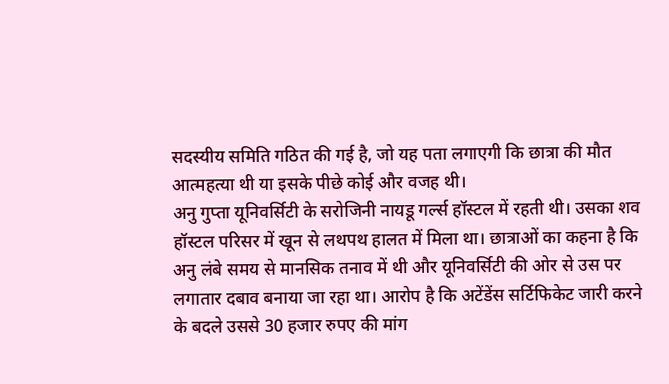सदस्यीय समिति गठित की गई है, जो यह पता लगाएगी कि छात्रा की मौत आत्महत्या थी या इसके पीछे कोई और वजह थी।
अनु गुप्ता यूनिवर्सिटी के सरोजिनी नायडू गर्ल्स हॉस्टल में रहती थी। उसका शव हॉस्टल परिसर में खून से लथपथ हालत में मिला था। छात्राओं का कहना है कि अनु लंबे समय से मानसिक तनाव में थी और यूनिवर्सिटी की ओर से उस पर लगातार दबाव बनाया जा रहा था। आरोप है कि अटेंडेंस सर्टिफिकेट जारी करने के बदले उससे 30 हजार रुपए की मांग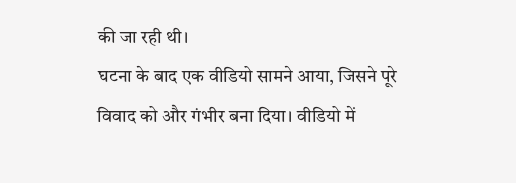की जा रही थी।
घटना के बाद एक वीडियो सामने आया, जिसने पूरे विवाद को और गंभीर बना दिया। वीडियो में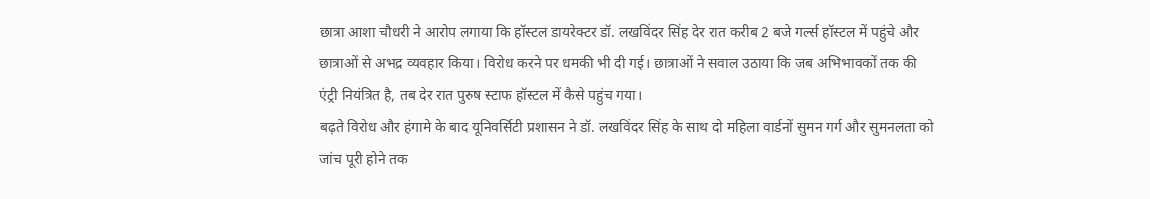छात्रा आशा चौधरी ने आरोप लगाया कि हॉस्टल डायरेक्टर डॉ. लखविंदर सिंह देर रात करीब 2 बजे गर्ल्स हॉस्टल में पहुंचे और छात्राओं से अभद्र व्यवहार किया। विरोध करने पर धमकी भी दी गई। छात्राओं ने सवाल उठाया कि जब अभिभावकों तक की एंट्री नियंत्रित है, तब देर रात पुरुष स्टाफ हॉस्टल में कैसे पहुंच गया।
बढ़ते विरोध और हंगामे के बाद यूनिवर्सिटी प्रशासन ने डॉ. लखविंदर सिंह के साथ दो महिला वार्डनों सुमन गर्ग और सुमनलता को जांच पूरी होने तक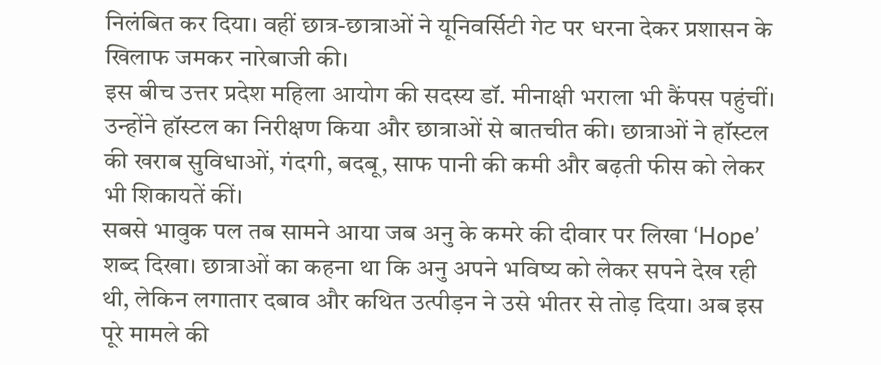निलंबित कर दिया। वहीं छात्र-छात्राओं ने यूनिवर्सिटी गेट पर धरना देकर प्रशासन के खिलाफ जमकर नारेबाजी की।
इस बीच उत्तर प्रदेश महिला आयोग की सदस्य डॉ. मीनाक्षी भराला भी कैंपस पहुंचीं। उन्होंने हॉस्टल का निरीक्षण किया और छात्राओं से बातचीत की। छात्राओं ने हॉस्टल की खराब सुविधाओं, गंदगी, बदबू, साफ पानी की कमी और बढ़ती फीस को लेकर भी शिकायतें कीं।
सबसे भावुक पल तब सामने आया जब अनु के कमरे की दीवार पर लिखा ‘Hope’ शब्द दिखा। छात्राओं का कहना था कि अनु अपने भविष्य को लेकर सपने देख रही थी, लेकिन लगातार दबाव और कथित उत्पीड़न ने उसे भीतर से तोड़ दिया। अब इस पूरे मामले की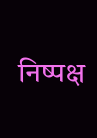निष्पक्ष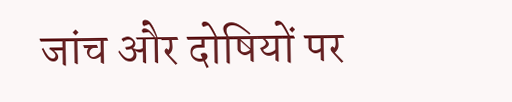जांच और दोषियों पर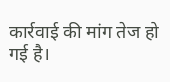कार्रवाई की मांग तेज हो गई है।